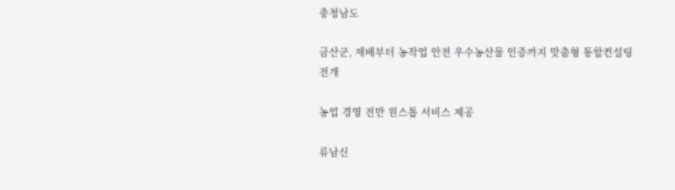충청남도

금산군, 재배부터 농작업 안전 우수농산물 인증까지 맞춤형 통합컨설팅 전개

농업 경영 전반 원스톱 서비스 제공

류남신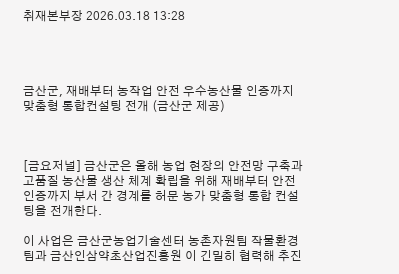취재본부장 2026.03.18 13:28




금산군, 재배부터 농작업 안전 우수농산물 인증까지 맞춤형 통합컨설팅 전개 (금산군 제공)



[금요저널] 금산군은 올해 농업 현장의 안전망 구축과 고품질 농산물 생산 체계 확립을 위해 재배부터 안전 인증까지 부서 간 경계를 허문 농가 맞춤형 통합 컨설팅을 전개한다.

이 사업은 금산군농업기술센터 농촌자원팀 작물환경팀과 금산인삼약초산업진흥원 이 긴밀히 협력해 추진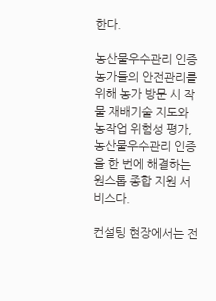한다.

농산물우수관리 인증 농가들의 안전관리를 위해 농가 방문 시 작물 재배기술 지도와 농작업 위험성 평가, 농산물우수관리 인증을 한 번에 해결하는 원스톱 종합 지원 서비스다.

컨설팅 현장에서는 전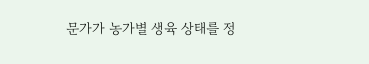문가가 농가별 생육 상태를 정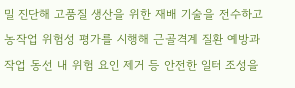밀 진단해 고품질 생산을 위한 재배 기술을 전수하고 농작업 위험성 평가를 시행해 근골격계 질환 예방과 작업 동선 내 위험 요인 제거 등 안전한 일터 조성을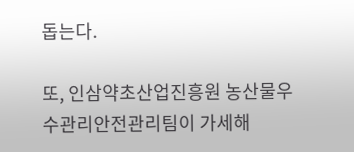돕는다.

또, 인삼약초산업진흥원 농산물우수관리안전관리팀이 가세해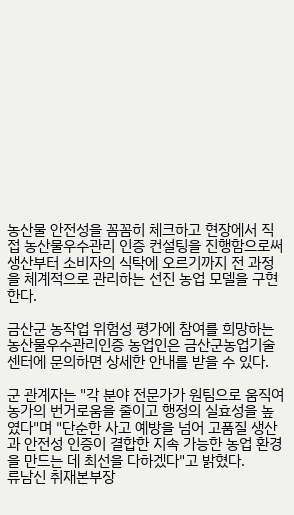농산물 안전성을 꼼꼼히 체크하고 현장에서 직접 농산물우수관리 인증 컨설팅을 진행함으로써 생산부터 소비자의 식탁에 오르기까지 전 과정을 체계적으로 관리하는 선진 농업 모델을 구현한다.

금산군 농작업 위험성 평가에 참여를 희망하는 농산물우수관리인증 농업인은 금산군농업기술센터에 문의하면 상세한 안내를 받을 수 있다.

군 관계자는 "각 분야 전문가가 원팀으로 움직여 농가의 번거로움을 줄이고 행정의 실효성을 높였다"며 "단순한 사고 예방을 넘어 고품질 생산과 안전성 인증이 결합한 지속 가능한 농업 환경을 만드는 데 최선을 다하겠다"고 밝혔다.
류남신 취재본부장